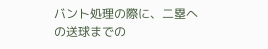バント処理の際に、二塁への送球までの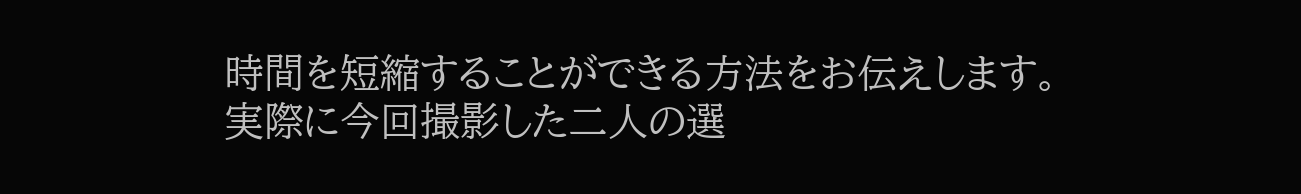時間を短縮することができる方法をお伝えします。
実際に今回撮影した二人の選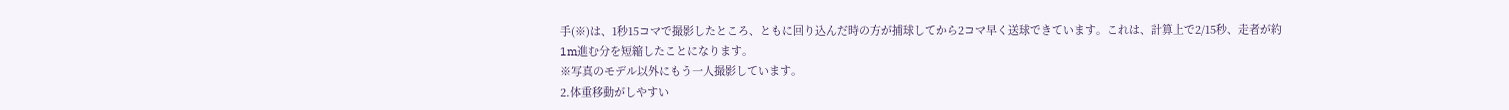手(※)は、1秒15コマで撮影したところ、ともに回り込んだ時の方が捕球してから2コマ早く送球できています。これは、計算上で2/15秒、走者が約1m進む分を短縮したことになります。
※写真のモデル以外にもう一人撮影しています。
2.体重移動がしやすい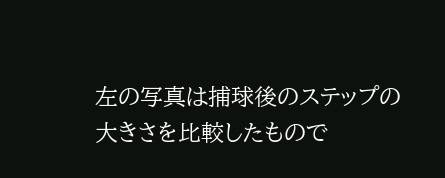左の写真は捕球後のステップの大きさを比較したもので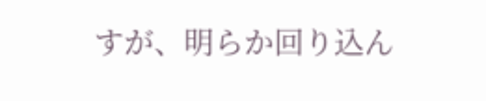すが、明らか回り込ん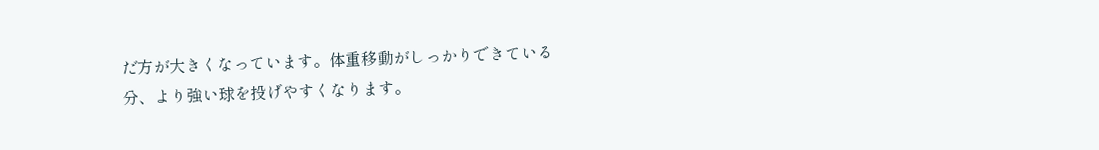だ方が大きくなっています。体重移動がしっかりできている分、より強い球を投げやすくなります。